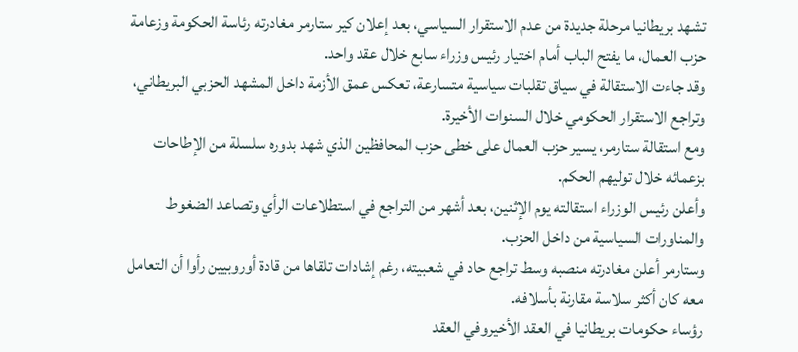تشهد بريطانيا مرحلة جديدة من عدم الاستقرار السياسي، بعد إعلان كير ستارمر مغادرته رئاسة الحكومة وزعامة حزب العمال، ما يفتح الباب أمام اختيار رئيس وزراء سابع خلال عقد واحد.
وقد جاءت الاستقالة في سياق تقلبات سياسية متسارعة، تعكس عمق الأزمة داخل المشهد الحزبي البريطاني، وتراجع الاستقرار الحكومي خلال السنوات الأخيرة.
ومع استقالة ستارمر، يسير حزب العمال على خطى حزب المحافظين الذي شهد بدوره سلسلة من الإطاحات بزعمائه خلال توليهم الحكم.
وأعلن رئيس الوزراء استقالته يوم الإثنين، بعد أشهر من التراجع في استطلاعات الرأي وتصاعد الضغوط والمناورات السياسية من داخل الحزب.
وستارمر أعلن مغادرته منصبه وسط تراجع حاد في شعبيته، رغم إشادات تلقاها من قادة أوروبيين رأوا أن التعامل معه كان أكثر سلاسة مقارنة بأسلافه.
رؤساء حكومات بريطانيا في العقد الأخيروفي العقد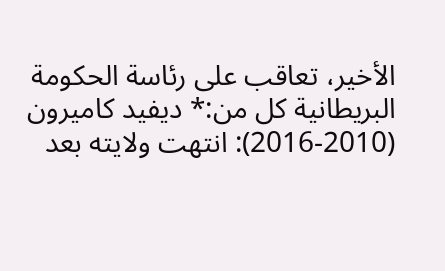الأخير، تعاقب على رئاسة الحكومة البريطانية كل من:* ديفيد كاميرون (2010-2016): انتهت ولايته بعد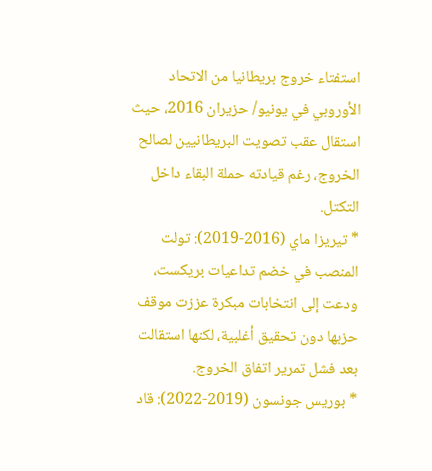استفتاء خروج بريطانيا من الاتحاد الأوروبي في يونيو/ حزيران 2016، حيث استقال عقب تصويت البريطانيين لصالح الخروج، رغم قيادته حملة البقاء داخل التكتل.
* تيريزا ماي (2016-2019): تولت المنصب في خضم تداعيات بريكست، ودعت إلى انتخابات مبكرة عززت موقف حزبها دون تحقيق أغلبية، لكنها استقالت بعد فشل تمرير اتفاق الخروج.
* بوريس جونسون (2019-2022): قاد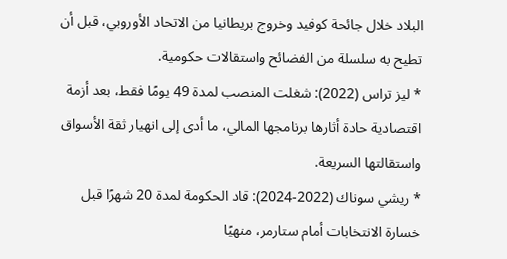البلاد خلال جائحة كوفيد وخروج بريطانيا من الاتحاد الأوروبي، قبل أن تطيح به سلسلة من الفضائح واستقالات حكومية.
* ليز تراس (2022): شغلت المنصب لمدة 49 يومًا فقط، بعد أزمة اقتصادية حادة أثارها برنامجها المالي، ما أدى إلى انهيار ثقة الأسواق واستقالتها السريعة.
* ريشي سوناك (2022-2024): قاد الحكومة لمدة 20 شهرًا قبل خسارة الانتخابات أمام ستارمر، منهيًا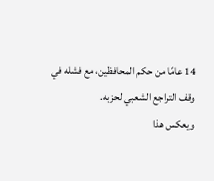14 عامًا من حكم المحافظين، مع فشله في وقف التراجع الشعبي لحزبه.
ويعكس هذا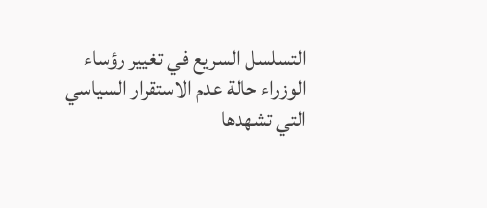التسلسل السريع في تغيير رؤساء الوزراء حالة عدم الاستقرار السياسي التي تشهدها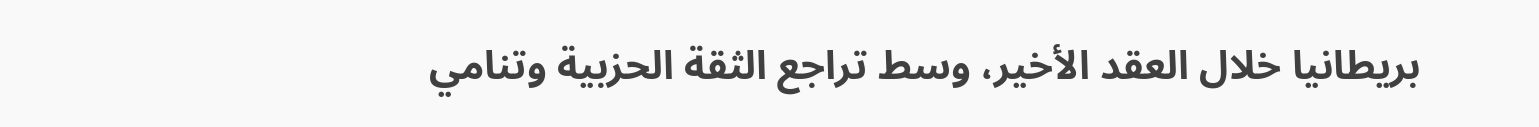بريطانيا خلال العقد الأخير، وسط تراجع الثقة الحزبية وتنامي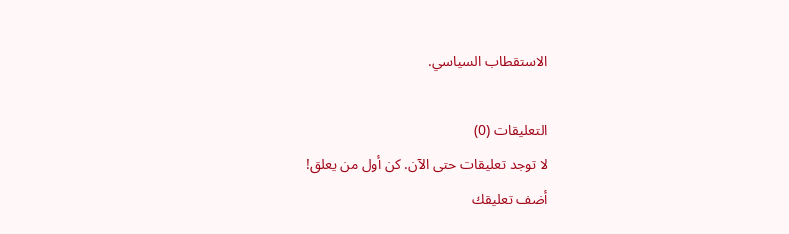الاستقطاب السياسي.

التعليقات (0)
لا توجد تعليقات حتى الآن. كن أول من يعلق!
أضف تعليقك